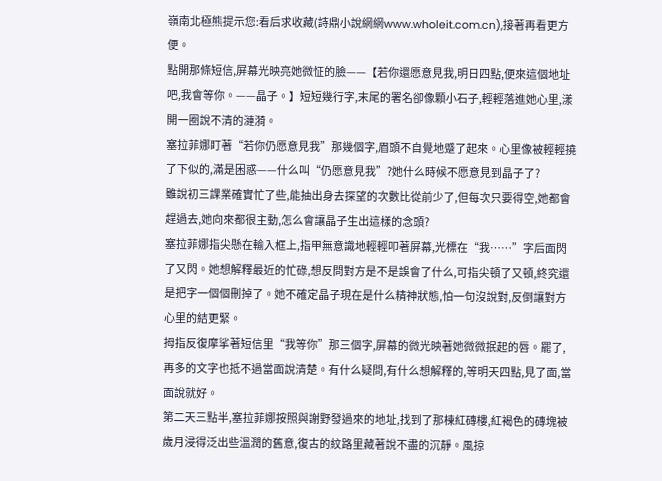嶺南北極熊提示您:看后求收藏(詩鼎小說網網www.wholeit.com.cn),接著再看更方便。
點開那條短信,屏幕光映亮她微怔的臉——【若你還愿意見我,明日四點,便來這個地址吧,我會等你。——晶子。】短短幾行字,末尾的署名卻像顆小石子,輕輕落進她心里,漾開一圈說不清的漣漪。
塞拉菲娜盯著“若你仍愿意見我”那幾個字,眉頭不自覺地蹙了起來。心里像被輕輕撓了下似的,滿是困惑——什么叫“仍愿意見我”?她什么時候不愿意見到晶子了?
雖說初三課業確實忙了些,能抽出身去探望的次數比從前少了,但每次只要得空,她都會趕過去,她向來都很主動,怎么會讓晶子生出這樣的念頭?
塞拉菲娜指尖懸在輸入框上,指甲無意識地輕輕叩著屏幕,光標在“我……”字后面閃了又閃。她想解釋最近的忙碌,想反問對方是不是誤會了什么,可指尖頓了又頓,終究還是把字一個個刪掉了。她不確定晶子現在是什么精神狀態,怕一句沒說對,反倒讓對方心里的結更緊。
拇指反復摩挲著短信里“我等你”那三個字,屏幕的微光映著她微微抿起的唇。罷了,再多的文字也抵不過當面說清楚。有什么疑問,有什么想解釋的,等明天四點,見了面,當面說就好。
第二天三點半,塞拉菲娜按照與謝野發過來的地址,找到了那棟紅磚樓,紅褐色的磚塊被歲月浸得泛出些溫潤的舊意,復古的紋路里藏著說不盡的沉靜。風掠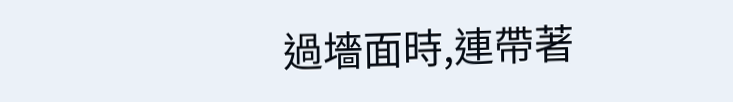過墻面時,連帶著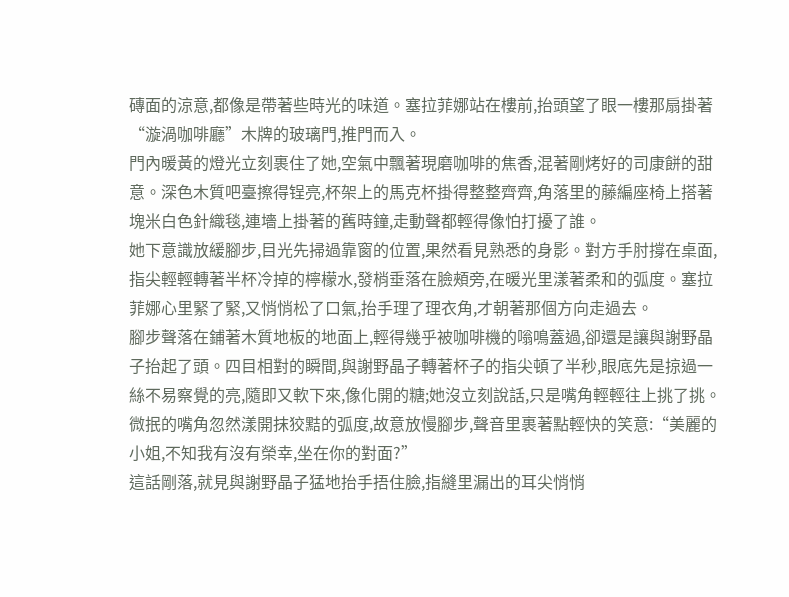磚面的涼意,都像是帶著些時光的味道。塞拉菲娜站在樓前,抬頭望了眼一樓那扇掛著“漩渦咖啡廳”木牌的玻璃門,推門而入。
門內暖黃的燈光立刻裹住了她,空氣中飄著現磨咖啡的焦香,混著剛烤好的司康餅的甜意。深色木質吧臺擦得锃亮,杯架上的馬克杯掛得整整齊齊,角落里的藤編座椅上搭著塊米白色針織毯,連墻上掛著的舊時鐘,走動聲都輕得像怕打擾了誰。
她下意識放緩腳步,目光先掃過靠窗的位置,果然看見熟悉的身影。對方手肘撐在桌面,指尖輕輕轉著半杯冷掉的檸檬水,發梢垂落在臉頰旁,在暖光里漾著柔和的弧度。塞拉菲娜心里緊了緊,又悄悄松了口氣,抬手理了理衣角,才朝著那個方向走過去。
腳步聲落在鋪著木質地板的地面上,輕得幾乎被咖啡機的嗡鳴蓋過,卻還是讓與謝野晶子抬起了頭。四目相對的瞬間,與謝野晶子轉著杯子的指尖頓了半秒,眼底先是掠過一絲不易察覺的亮,隨即又軟下來,像化開的糖;她沒立刻說話,只是嘴角輕輕往上挑了挑。
微抿的嘴角忽然漾開抹狡黠的弧度,故意放慢腳步,聲音里裹著點輕快的笑意:“美麗的小姐,不知我有沒有榮幸,坐在你的對面?”
這話剛落,就見與謝野晶子猛地抬手捂住臉,指縫里漏出的耳尖悄悄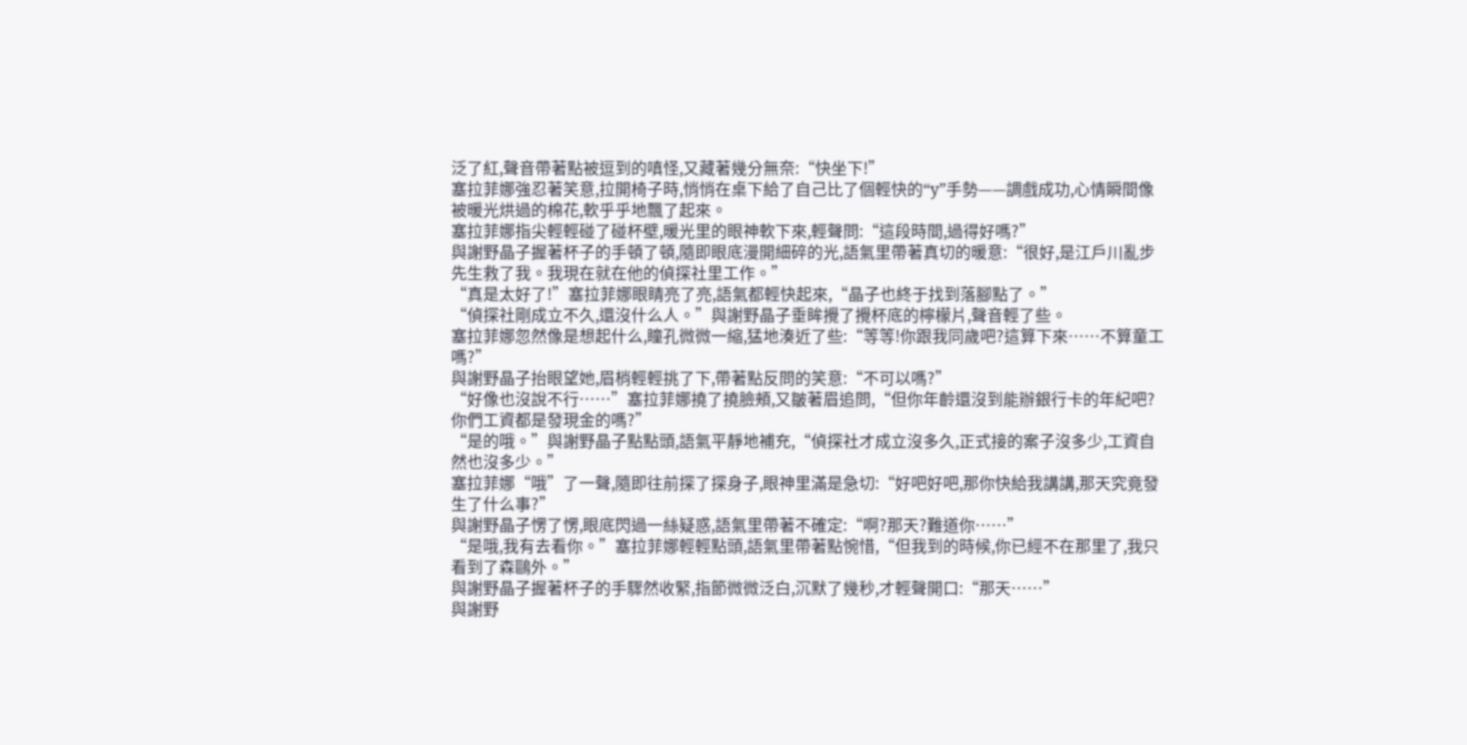泛了紅,聲音帶著點被逗到的嗔怪,又藏著幾分無奈:“快坐下!”
塞拉菲娜強忍著笑意,拉開椅子時,悄悄在桌下給了自己比了個輕快的“y”手勢——調戲成功,心情瞬間像被暖光烘過的棉花,軟乎乎地飄了起來。
塞拉菲娜指尖輕輕碰了碰杯壁,暖光里的眼神軟下來,輕聲問:“這段時間,過得好嗎?”
與謝野晶子握著杯子的手頓了頓,隨即眼底漫開細碎的光,語氣里帶著真切的暖意:“很好,是江戶川亂步先生救了我。我現在就在他的偵探社里工作。”
“真是太好了!”塞拉菲娜眼睛亮了亮,語氣都輕快起來,“晶子也終于找到落腳點了。”
“偵探社剛成立不久,還沒什么人。”與謝野晶子垂眸攪了攪杯底的檸檬片,聲音輕了些。
塞拉菲娜忽然像是想起什么,瞳孔微微一縮,猛地湊近了些:“等等!你跟我同歲吧?這算下來……不算童工嗎?”
與謝野晶子抬眼望她,眉梢輕輕挑了下,帶著點反問的笑意:“不可以嗎?”
“好像也沒說不行……”塞拉菲娜撓了撓臉頰,又皺著眉追問,“但你年齡還沒到能辦銀行卡的年紀吧?你們工資都是發現金的嗎?”
“是的哦。”與謝野晶子點點頭,語氣平靜地補充,“偵探社才成立沒多久,正式接的案子沒多少,工資自然也沒多少。”
塞拉菲娜“哦”了一聲,隨即往前探了探身子,眼神里滿是急切:“好吧好吧,那你快給我講講,那天究竟發生了什么事?”
與謝野晶子愣了愣,眼底閃過一絲疑惑,語氣里帶著不確定:“啊?那天?難道你……”
“是哦,我有去看你。”塞拉菲娜輕輕點頭,語氣里帶著點惋惜,“但我到的時候,你已經不在那里了,我只看到了森鷗外。”
與謝野晶子握著杯子的手驟然收緊,指節微微泛白,沉默了幾秒,才輕聲開口:“那天……”
與謝野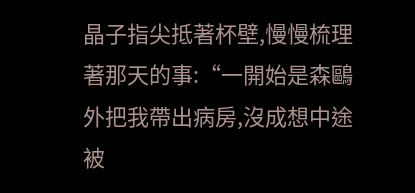晶子指尖抵著杯壁,慢慢梳理著那天的事:“一開始是森鷗外把我帶出病房,沒成想中途被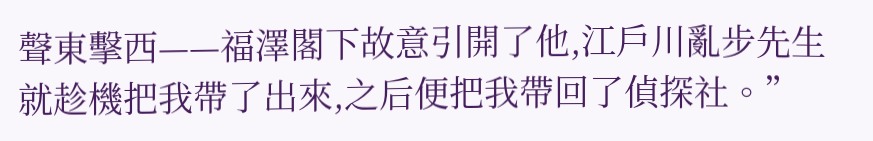聲東擊西——福澤閣下故意引開了他,江戶川亂步先生就趁機把我帶了出來,之后便把我帶回了偵探社。”